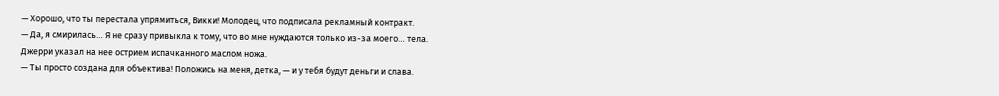— Хорошо, что ты перестала упрямиться, Викки! Молодец, что подписала рекламный контракт.
— Да, я смирилась… Я не сразу привыкла к тому, что во мне нуждаются только из-за моего… тела.
Джерри указал на нее острием испачканного маслом ножа.
— Ты просто создана для объектива! Положись на меня, детка, — и у тебя будут деньги и слава.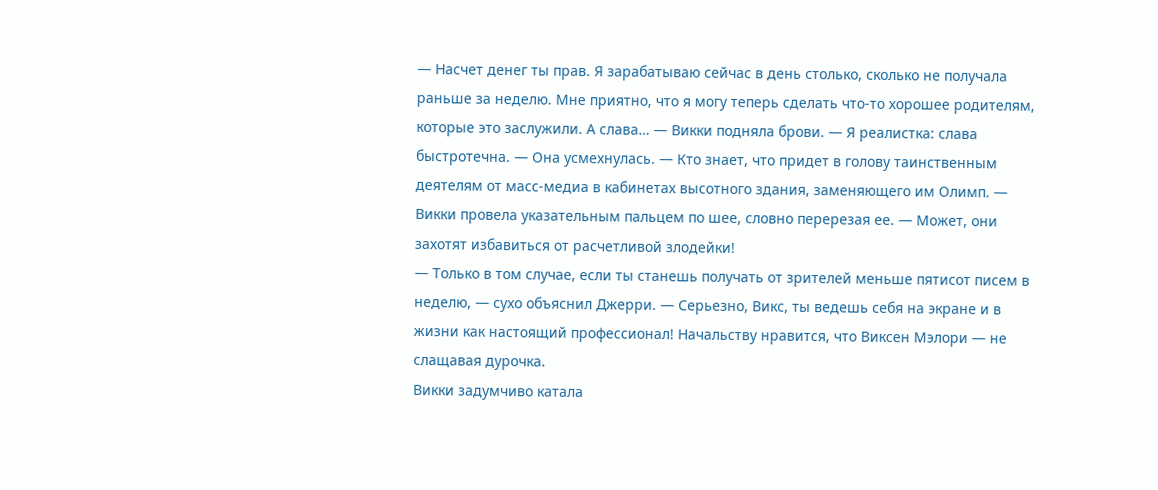— Насчет денег ты прав. Я зарабатываю сейчас в день столько, сколько не получала раньше за неделю. Мне приятно, что я могу теперь сделать что-то хорошее родителям, которые это заслужили. А слава… — Викки подняла брови. — Я реалистка: слава быстротечна. — Она усмехнулась. — Кто знает, что придет в голову таинственным деятелям от масс-медиа в кабинетах высотного здания, заменяющего им Олимп. — Викки провела указательным пальцем по шее, словно перерезая ее. — Может, они захотят избавиться от расчетливой злодейки!
— Только в том случае, если ты станешь получать от зрителей меньше пятисот писем в неделю, — сухо объяснил Джерри. — Серьезно, Викс, ты ведешь себя на экране и в жизни как настоящий профессионал! Начальству нравится, что Виксен Мэлори — не слащавая дурочка.
Викки задумчиво катала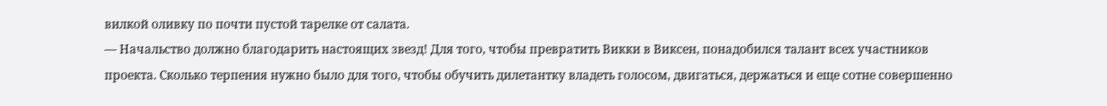вилкой оливку по почти пустой тарелке от салата.
— Начальство должно благодарить настоящих звезд! Для того, чтобы превратить Викки в Виксен, понадобился талант всех участников проекта. Сколько терпения нужно было для того, чтобы обучить дилетантку владеть голосом, двигаться, держаться и еще сотне совершенно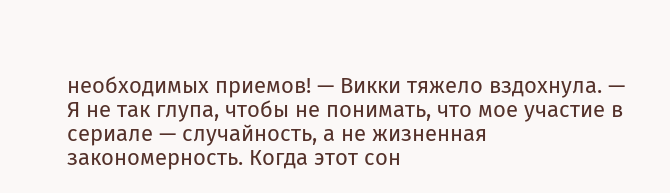необходимых приемов! — Викки тяжело вздохнула. — Я не так глупа, чтобы не понимать, что мое участие в сериале — случайность, а не жизненная закономерность. Когда этот сон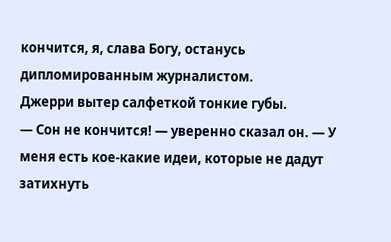кончится, я, слава Богу, останусь дипломированным журналистом.
Джерри вытер салфеткой тонкие губы.
— Сон не кончится! — уверенно сказал он. — У меня есть кое-какие идеи, которые не дадут затихнуть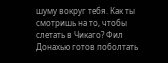шуму вокруг тебя. Как ты смотришь на то, чтобы слетать в Чикаго? Фил Донахью готов поболтать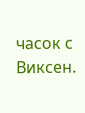часок с Виксен.